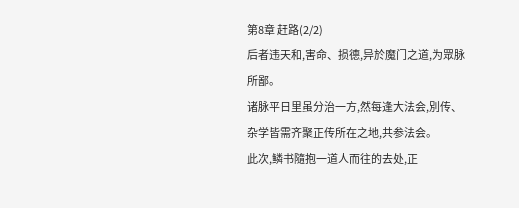第8章 赶路(2/2)
后者违天和,害命、损德,异於魔门之道,为眾脉所鄙。
诸脉平日里虽分治一方,然每逢大法会,別传、杂学皆需齐聚正传所在之地,共参法会。
此次,鳞书隨抱一道人而往的去处,正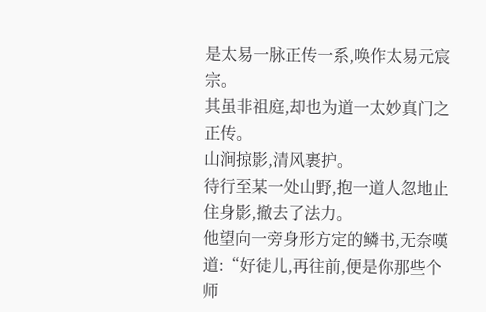是太易一脉正传一系,唤作太易元宸宗。
其虽非祖庭,却也为道一太妙真门之正传。
山涧掠影,清风裹护。
待行至某一处山野,抱一道人忽地止住身影,撤去了法力。
他望向一旁身形方定的鳞书,无奈嘆道:“好徒儿,再往前,便是你那些个师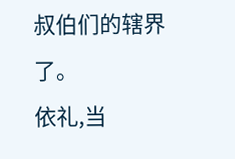叔伯们的辖界了。
依礼,当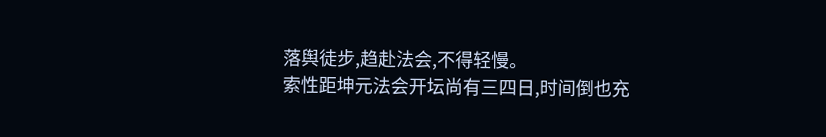落舆徒步,趋赴法会,不得轻慢。
索性距坤元法会开坛尚有三四日,时间倒也充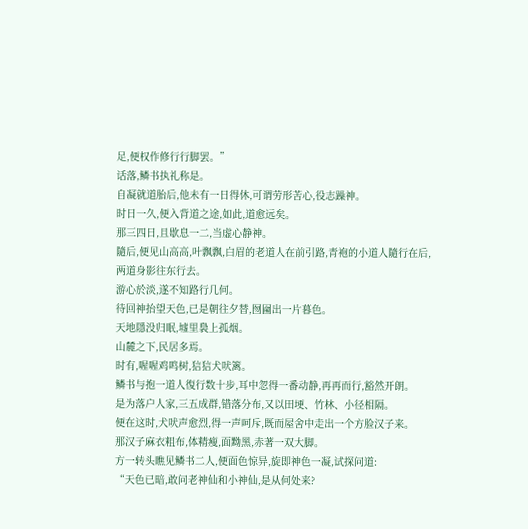足,便权作修行行脚罢。”
话落,鳞书执礼称是。
自凝就道胎后,他未有一日得休,可谓劳形苦心,役志躁神。
时日一久,便入背道之途,如此,道愈远矣。
那三四日,且歇息一二,当虚心静神。
隨后,便见山高高,叶飘飘,白眉的老道人在前引路,青袍的小道人隨行在后,两道身影往东行去。
游心於淡,遂不知路行几何。
待回神抬望天色,已是朝往夕替,囫圇出一片暮色。
天地隱没归眠,墟里裊上孤烟。
山麓之下,民居多焉。
时有,喔喔鸡鸣树,狺狺犬吠篱。
鳞书与抱一道人復行数十步,耳中忽得一番动静,再再而行,豁然开朗。
是为落户人家,三五成群,错落分布,又以田埂、竹林、小径相隔。
便在这时,犬吠声愈烈,得一声呵斥,既而屋舍中走出一个方脸汉子来。
那汉子麻衣粗布,体精瘦,面黝黑,赤著一双大脚。
方一转头瞧见鳞书二人,便面色惊异,旋即神色一凝,试探问道:
“天色已暗,敢问老神仙和小神仙,是从何处来?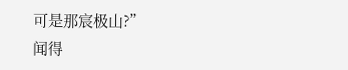可是那宸极山?”
闻得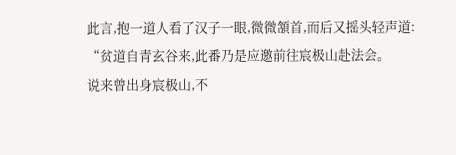此言,抱一道人看了汉子一眼,微微頷首,而后又摇头轻声道:
“贫道自青玄谷来,此番乃是应邀前往宸极山赴法会。
说来曾出身宸极山,不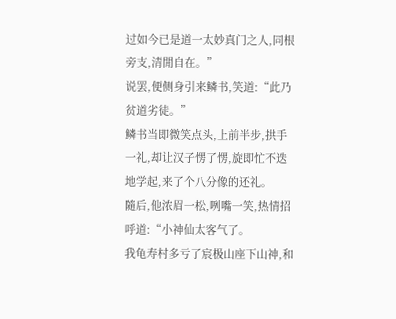过如今已是道一太妙真门之人,同根旁支,清閒自在。”
说罢,便侧身引来鳞书,笑道:“此乃贫道劣徒。”
鳞书当即微笑点头,上前半步,拱手一礼,却让汉子愣了愣,旋即忙不迭地学起,来了个八分像的还礼。
隨后,他浓眉一松,咧嘴一笑,热情招呼道:“小神仙太客气了。
我龟寿村多亏了宸极山座下山神,和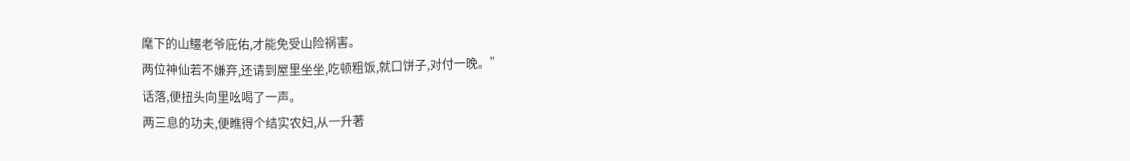麾下的山鱷老爷庇佑,才能免受山险祸害。
两位神仙若不嫌弃,还请到屋里坐坐,吃顿粗饭,就口饼子,对付一晚。”
话落,便扭头向里吆喝了一声。
两三息的功夫,便瞧得个结实农妇,从一升著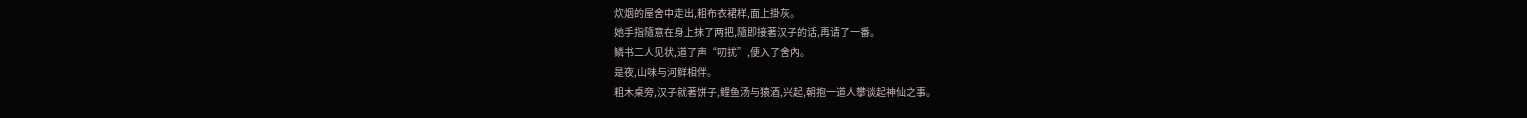炊烟的屋舍中走出,粗布衣裙样,面上掛灰。
她手指隨意在身上抹了两把,隨即接著汉子的话,再请了一番。
鳞书二人见状,道了声“叨扰”,便入了舍內。
是夜,山味与河鲜相伴。
粗木桌旁,汉子就著饼子,鲤鱼汤与猿酒,兴起,朝抱一道人攀谈起神仙之事。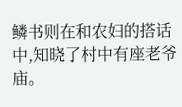鳞书则在和农妇的搭话中,知晓了村中有座老爷庙。